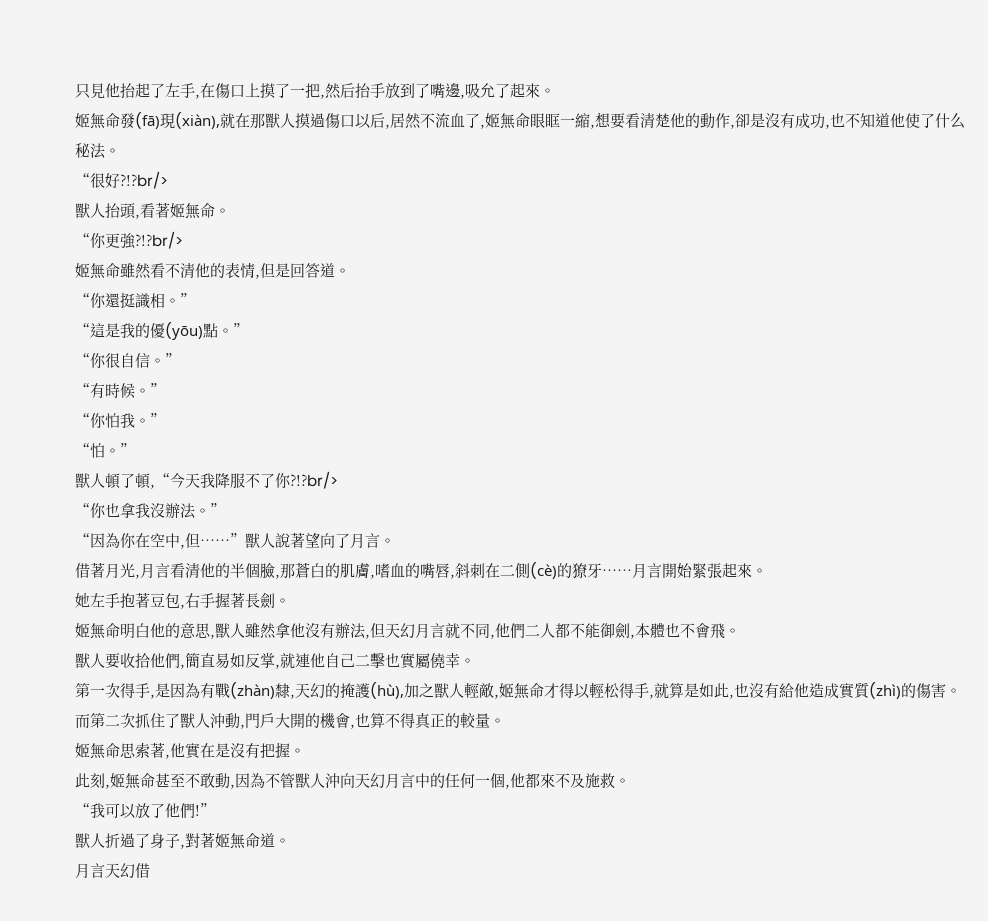只見他抬起了左手,在傷口上摸了一把,然后抬手放到了嘴邊,吸允了起來。
姬無命發(fā)現(xiàn),就在那獸人摸過傷口以后,居然不流血了,姬無命眼眶一縮,想要看清楚他的動作,卻是沒有成功,也不知道他使了什么秘法。
“很好?!?br/>
獸人抬頭,看著姬無命。
“你更強?!?br/>
姬無命雖然看不清他的表情,但是回答道。
“你還挺識相。”
“這是我的優(yōu)點。”
“你很自信。”
“有時候。”
“你怕我。”
“怕。”
獸人頓了頓,“今天我降服不了你?!?br/>
“你也拿我沒辦法。”
“因為你在空中,但……”獸人說著望向了月言。
借著月光,月言看清他的半個臉,那蒼白的肌膚,嗜血的嘴唇,斜刺在二側(cè)的獠牙……月言開始緊張起來。
她左手抱著豆包,右手握著長劍。
姬無命明白他的意思,獸人雖然拿他沒有辦法,但天幻月言就不同,他們二人都不能御劍,本體也不會飛。
獸人要收拾他們,簡直易如反掌,就連他自己二擊也實屬僥幸。
第一次得手,是因為有戰(zhàn)隸,天幻的掩護(hù),加之獸人輕敵,姬無命才得以輕松得手,就算是如此,也沒有給他造成實質(zhì)的傷害。而第二次抓住了獸人沖動,門戶大開的機會,也算不得真正的較量。
姬無命思索著,他實在是沒有把握。
此刻,姬無命甚至不敢動,因為不管獸人沖向天幻月言中的任何一個,他都來不及施救。
“我可以放了他們!”
獸人折過了身子,對著姬無命道。
月言天幻借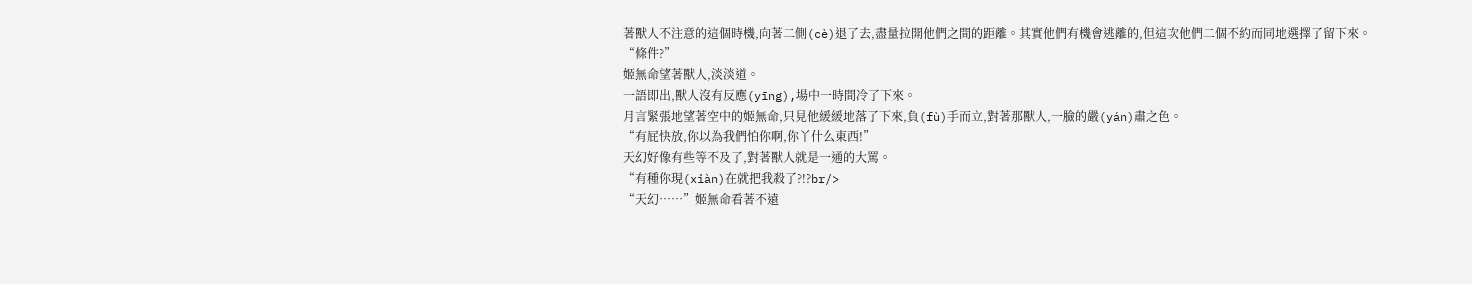著獸人不注意的這個時機,向著二側(cè)退了去,盡量拉開他們之間的距離。其實他們有機會逃離的,但這次他們二個不約而同地選擇了留下來。
“條件?”
姬無命望著獸人,淡淡道。
一語即出,獸人沒有反應(yīng),場中一時間冷了下來。
月言緊張地望著空中的姬無命,只見他緩緩地落了下來,負(fù)手而立,對著那獸人,一臉的嚴(yán)肅之色。
“有屁快放,你以為我們怕你啊,你丫什么東西!”
天幻好像有些等不及了,對著獸人就是一通的大罵。
“有種你現(xiàn)在就把我殺了?!?br/>
“天幻……”姬無命看著不遠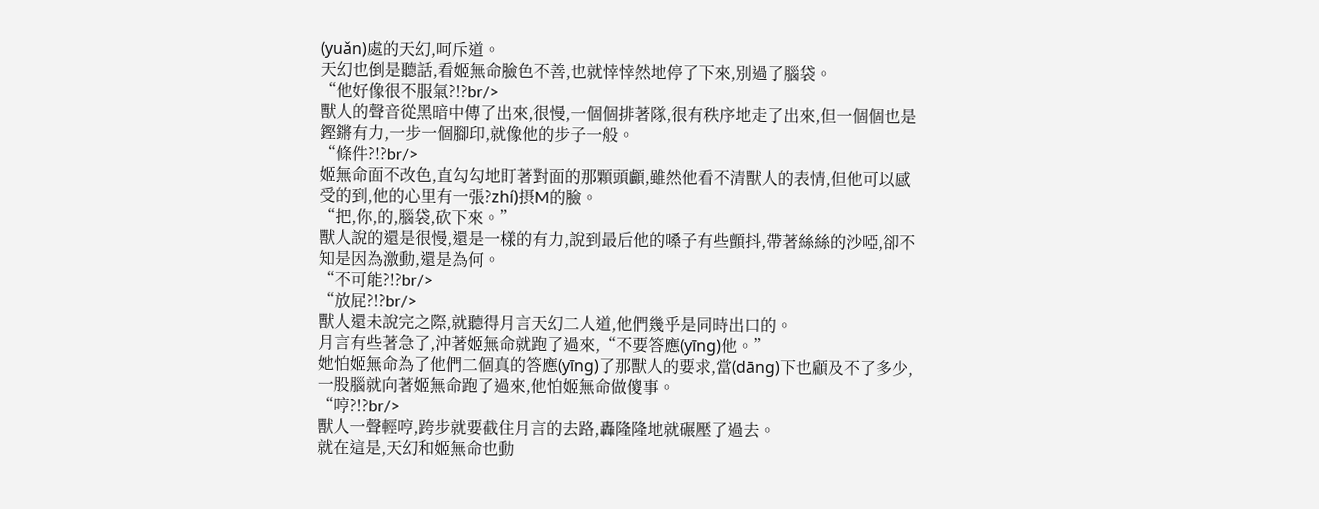(yuǎn)處的天幻,呵斥道。
天幻也倒是聽話,看姬無命臉色不善,也就悻悻然地停了下來,別過了腦袋。
“他好像很不服氣?!?br/>
獸人的聲音從黑暗中傳了出來,很慢,一個個排著隊,很有秩序地走了出來,但一個個也是鏗鏘有力,一步一個腳印,就像他的步子一般。
“條件?!?br/>
姬無命面不改色,直勾勾地盯著對面的那顆頭顱,雖然他看不清獸人的表情,但他可以感受的到,他的心里有一張?zhí)摂M的臉。
“把,你,的,腦袋,砍下來。”
獸人說的還是很慢,還是一樣的有力,說到最后他的嗓子有些顫抖,帶著絲絲的沙啞,卻不知是因為激動,還是為何。
“不可能?!?br/>
“放屁?!?br/>
獸人還未說完之際,就聽得月言天幻二人道,他們幾乎是同時出口的。
月言有些著急了,沖著姬無命就跑了過來,“不要答應(yīng)他。”
她怕姬無命為了他們二個真的答應(yīng)了那獸人的要求,當(dāng)下也顧及不了多少,一股腦就向著姬無命跑了過來,他怕姬無命做傻事。
“哼?!?br/>
獸人一聲輕哼,跨步就要截住月言的去路,轟隆隆地就碾壓了過去。
就在這是,天幻和姬無命也動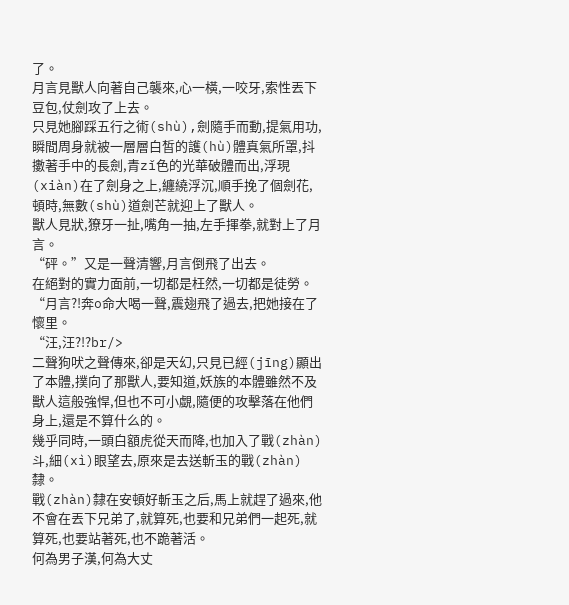了。
月言見獸人向著自己襲來,心一橫,一咬牙,索性丟下豆包,仗劍攻了上去。
只見她腳踩五行之術(shù),劍隨手而動,提氣用功,瞬間周身就被一層層白皙的護(hù)體真氣所罩,抖擻著手中的長劍,青zǐ色的光華破體而出,浮現(xiàn)在了劍身之上,纏繞浮沉,順手挽了個劍花,頓時,無數(shù)道劍芒就迎上了獸人。
獸人見狀,獠牙一扯,嘴角一抽,左手揮拳,就對上了月言。
“砰。”又是一聲清響,月言倒飛了出去。
在絕對的實力面前,一切都是枉然,一切都是徒勞。
“月言?!奔o命大喝一聲,震翅飛了過去,把她接在了懷里。
“汪,汪?!?br/>
二聲狗吠之聲傳來,卻是天幻,只見已經(jīng)顯出了本體,撲向了那獸人,要知道,妖族的本體雖然不及獸人這般強悍,但也不可小覷,隨便的攻擊落在他們身上,還是不算什么的。
幾乎同時,一頭白額虎從天而降,也加入了戰(zhàn)斗,細(xì)眼望去,原來是去送斬玉的戰(zhàn)隸。
戰(zhàn)隸在安頓好斬玉之后,馬上就趕了過來,他不會在丟下兄弟了,就算死,也要和兄弟們一起死,就算死,也要站著死,也不跪著活。
何為男子漢,何為大丈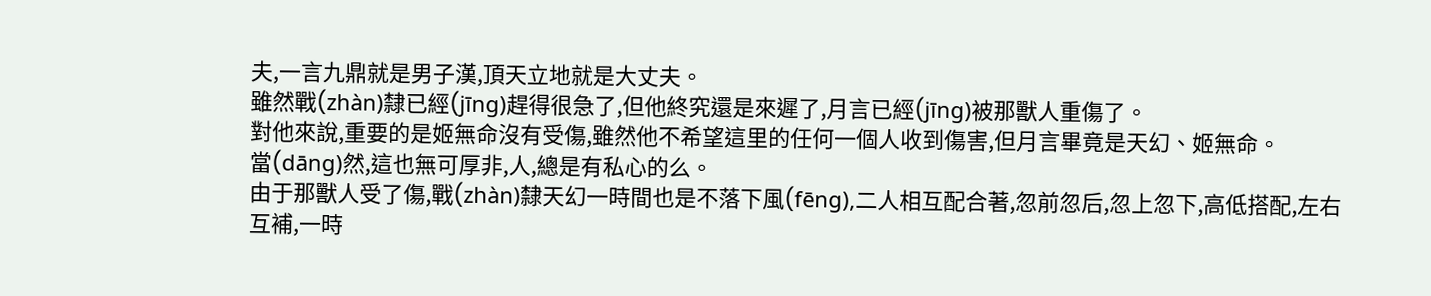夫,一言九鼎就是男子漢,頂天立地就是大丈夫。
雖然戰(zhàn)隸已經(jīng)趕得很急了,但他終究還是來遲了,月言已經(jīng)被那獸人重傷了。
對他來說,重要的是姬無命沒有受傷,雖然他不希望這里的任何一個人收到傷害,但月言畢竟是天幻、姬無命。
當(dāng)然,這也無可厚非,人,總是有私心的么。
由于那獸人受了傷,戰(zhàn)隸天幻一時間也是不落下風(fēng),二人相互配合著,忽前忽后,忽上忽下,高低搭配,左右互補,一時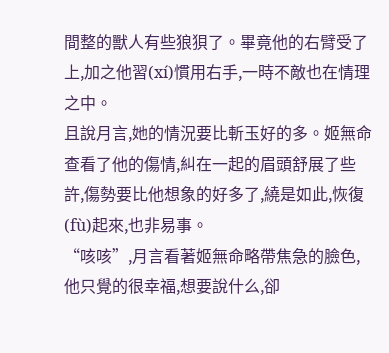間整的獸人有些狼狽了。畢竟他的右臂受了上,加之他習(xí)慣用右手,一時不敵也在情理之中。
且說月言,她的情況要比斬玉好的多。姬無命查看了他的傷情,糾在一起的眉頭舒展了些許,傷勢要比他想象的好多了,繞是如此,恢復(fù)起來,也非易事。
“咳咳”,月言看著姬無命略帶焦急的臉色,他只覺的很幸福,想要說什么,卻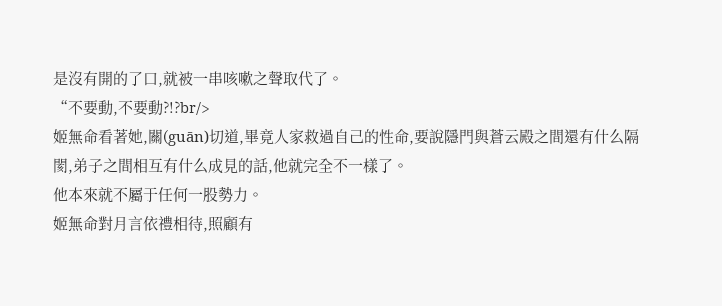是沒有開的了口,就被一串咳嗽之聲取代了。
“不要動,不要動?!?br/>
姬無命看著她,關(guān)切道,畢竟人家救過自己的性命,要說隱門與蒼云殿之間還有什么隔閡,弟子之間相互有什么成見的話,他就完全不一樣了。
他本來就不屬于任何一股勢力。
姬無命對月言依禮相待,照顧有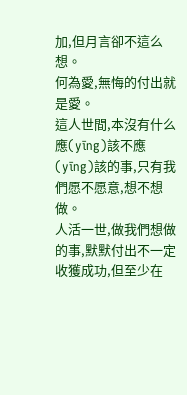加,但月言卻不這么想。
何為愛,無悔的付出就是愛。
這人世間,本沒有什么應(yīng)該不應(yīng)該的事,只有我們愿不愿意,想不想做。
人活一世,做我們想做的事,默默付出不一定收獲成功,但至少在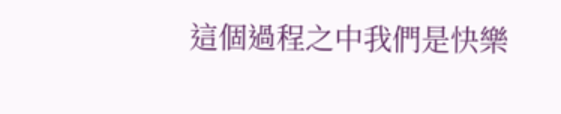這個過程之中我們是快樂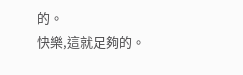的。
快樂,這就足夠的。